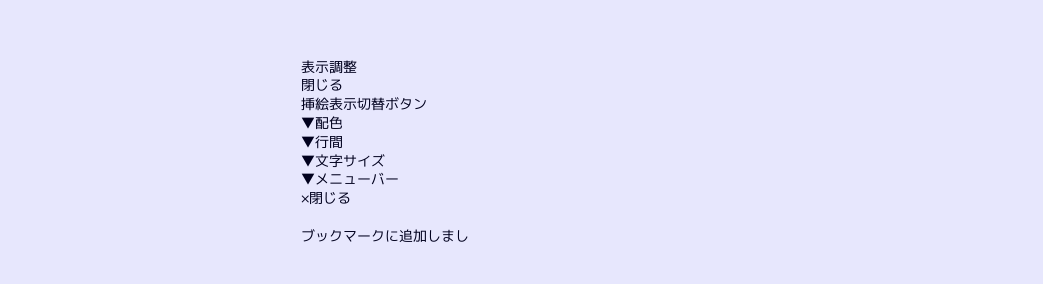表示調整
閉じる
挿絵表示切替ボタン
▼配色
▼行間
▼文字サイズ
▼メニューバー
×閉じる

ブックマークに追加しまし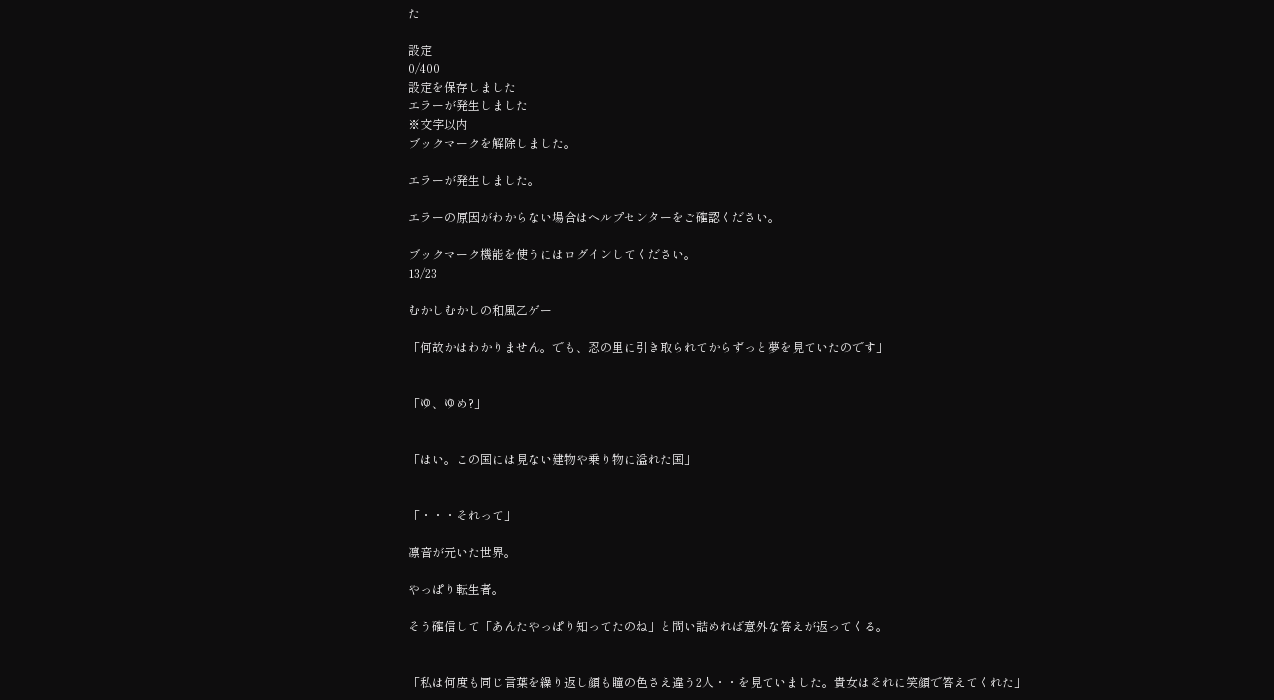た

設定
0/400
設定を保存しました
エラーが発生しました
※文字以内
ブックマークを解除しました。

エラーが発生しました。

エラーの原因がわからない場合はヘルプセンターをご確認ください。

ブックマーク機能を使うにはログインしてください。
13/23

むかしむかしの和風乙ゲー

「何故かはわかりません。でも、忍の里に引き取られてからずっと夢を見ていたのです」


「ゆ、ゆめ?」


「はい。この国には見ない建物や乗り物に溢れた国」


「・・・それって」

凛音が元いた世界。

やっぱり転生者。

そう確信して「あんたやっぱり知ってたのね」と問い詰めれば意外な答えが返ってくる。


「私は何度も同じ言葉を繰り返し顔も瞳の色さえ違う2人・・を見ていました。貴女はそれに笑顔で答えてくれた」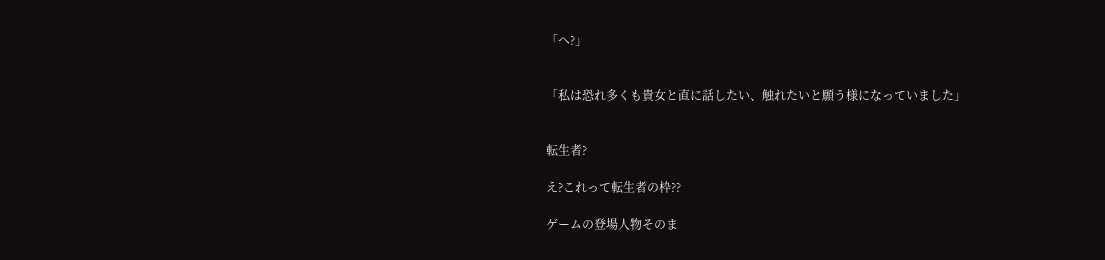「へ?」


「私は恐れ多くも貴女と直に話したい、触れたいと願う様になっていました」


転生者?

え?これって転生者の枠??

ゲームの登場人物そのま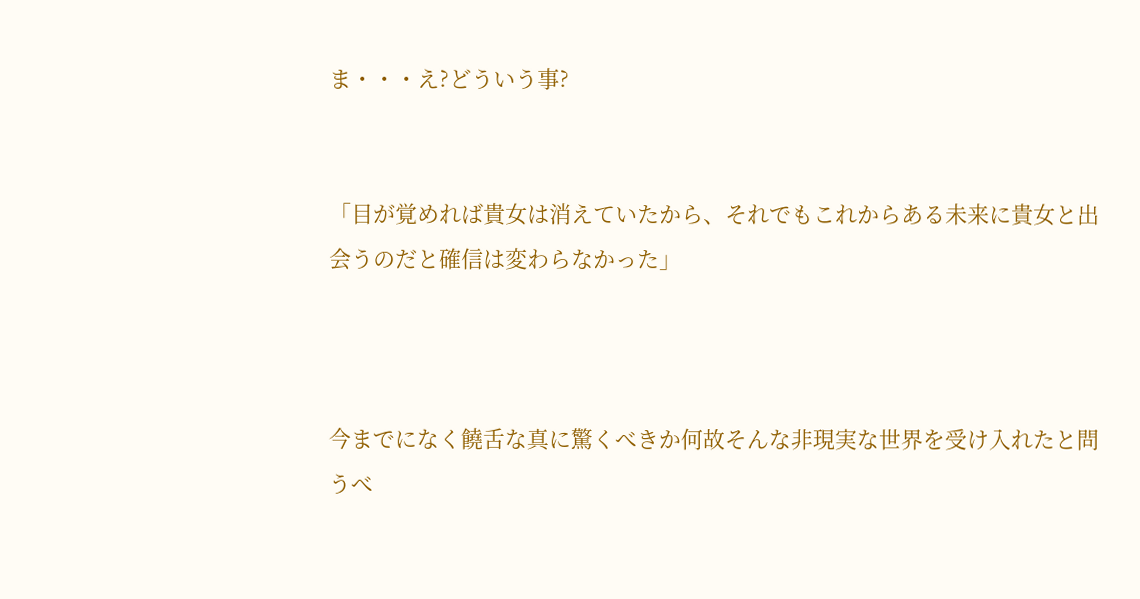ま・・・え?どういう事?


「目が覚めれば貴女は消えていたから、それでもこれからある未来に貴女と出会うのだと確信は変わらなかった」



今までになく饒舌な真に驚くべきか何故そんな非現実な世界を受け入れたと問うべ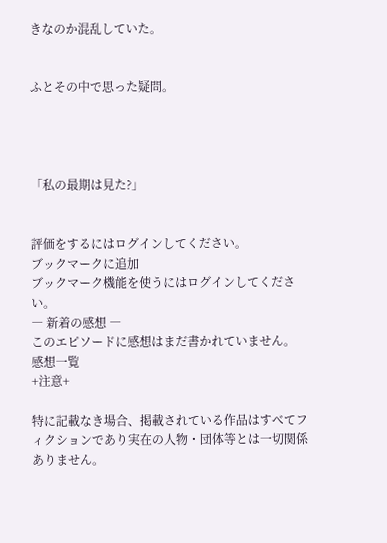きなのか混乱していた。


ふとその中で思った疑問。




「私の最期は見た?」


評価をするにはログインしてください。
ブックマークに追加
ブックマーク機能を使うにはログインしてください。
― 新着の感想 ―
このエピソードに感想はまだ書かれていません。
感想一覧
+注意+

特に記載なき場合、掲載されている作品はすべてフィクションであり実在の人物・団体等とは一切関係ありません。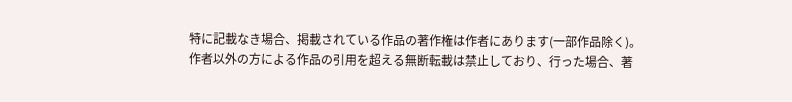特に記載なき場合、掲載されている作品の著作権は作者にあります(一部作品除く)。
作者以外の方による作品の引用を超える無断転載は禁止しており、行った場合、著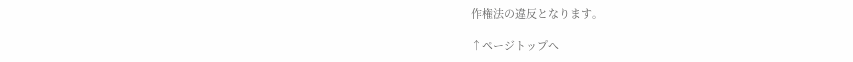作権法の違反となります。

↑ページトップへ